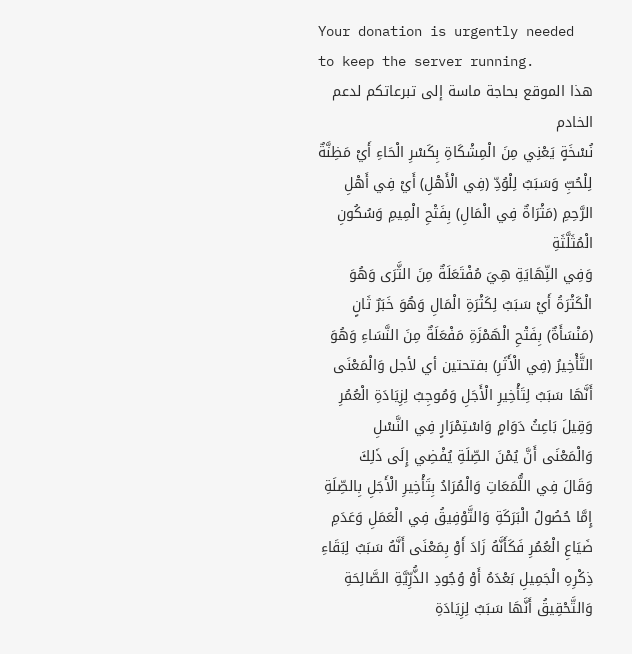Your donation is urgently needed to keep the server running.
هذا الموقع بحاجة ماسة إلى تبرعاتكم لدعم الخادم
نُسْخَةٍ يَعْنِي مِنَ الْمِشْكَاةِ بِكَسْرِ الْحَاءِ أَيْ مَظِنَّةٌ لِلْحُبِّ وَسَبَبٌ لِلْوُدِّ (فِي الْأَهْلِ) أَيْ فِي أَهْلِ الرَّحِمِ (مَثْرَاةٌ فِي الْمَالِ) بِفَتْحِ الْمِيمِ وَسُكُونِ الْمُثَلَّثَةِ
وَفِي النِّهَايَةِ هِيَ مُفْتَعَلَةٌ مِنَ الثَّرَى وَهُوَ الْكَثْرَةُ أَيْ سَبَبٌ لِكَثْرَةِ الْمَالِ وَهُوَ خَبَرٌ ثَانٍ (مَنْسَأَةٌ) بِفَتْحِ الْهَمْزَةِ مَفْعَلَةٌ مِنَ النَّسَاءِ وَهُوَ التَّأْخِيرُ (فِي الْأَثَرِ) بفتحتين أي لأجل وَالْمَعْنَى أَنَّهَا سَبَبٌ لِتَأْخِيرِ الْأَجَلِ وَمُوجِبٌ لِزِيَادَةِ الْعُمُرِ وَقِيلَ بَاعِثُ دَوَامٍ وَاسْتِمْرَارٍ فِي النَّسْلِ
وَالْمَعْنَى أَنَّ يُمْنَ الصِّلَةِ يُفْضِي إِلَى ذَلِكَ
وَقَالَ فِي اللُّمَعَاتِ وَالْمُرَادُ بِتَأْخِيرِ الْأَجَلِ بِالصِّلَةِ إِمَّا حُصُولُ الْبَرَكَةِ وَالتَّوْفِيقُ فِي الْعَمَلِ وَعَدَمِ ضَيَاعِ الْعُمُرِ فَكَأَنَّهُ زَادَ أَوْ بِمَعْنَى أَنَّهُ سَبَبٌ لِبَقَاءِ ذِكْرِهِ الْجَمِيلِ بَعْدَهُ أَوْ وُجُودِ الذُّرِّيَّةِ الصَّالِحَةِ
وَالتَّحْقِيقُ أَنَّهَا سَبَبٌ لِزِيَادَةِ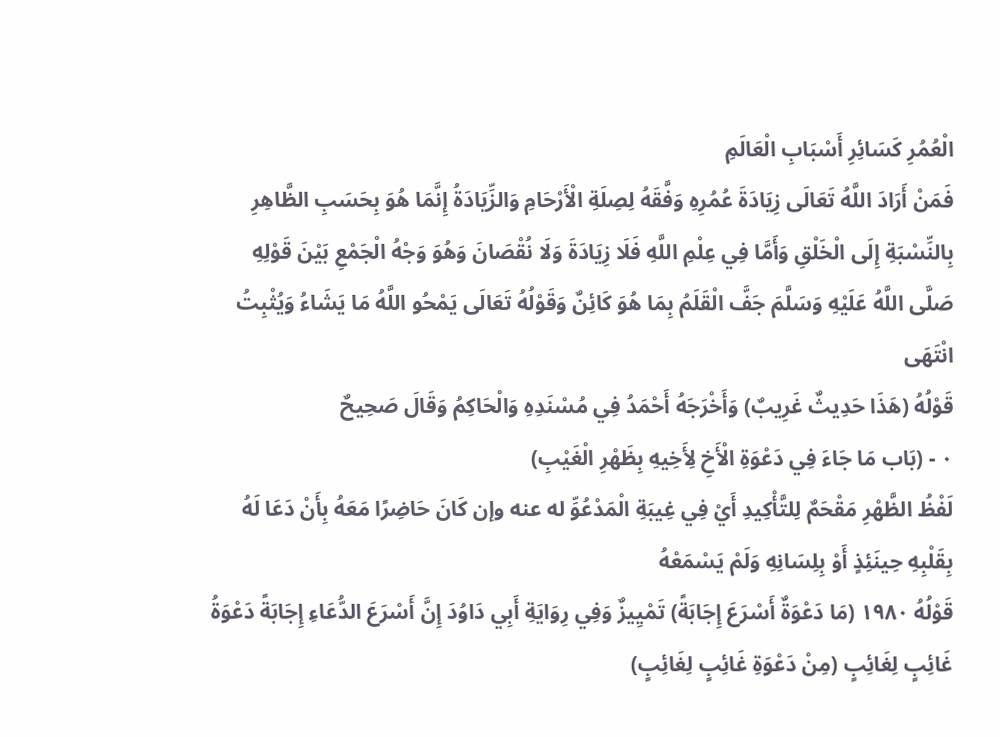الْعُمُرِ كَسَائِرِ أَسْبَابِ الْعَالَمِ
فَمَنْ أَرَادَ اللَّهُ تَعَالَى زِيَادَةَ عُمُرِهِ وَفَّقَهُ لِصِلَةِ الْأَرْحَامِ وَالزِّيَادَةُ إِنَّمَا هُوَ بِحَسَبِ الظَّاهِرِ بِالنِّسْبَةِ إِلَى الْخَلْقِ وَأَمَّا فِي عِلْمِ اللَّهِ فَلَا زِيَادَةَ وَلَا نُقْصَانَ وَهُوَ وَجْهُ الْجَمْعِ بَيْنَ قَوْلِهِ صَلَّى اللَّهُ عَلَيْهِ وَسَلَّمَ جَفَّ الْقَلَمُ بِمَا هُوَ كَائِنٌ وَقَوْلُهُ تَعَالَى يَمْحُو اللَّهُ مَا يَشَاءُ وَيُثْبِتُ انْتَهَى
قَوْلُهُ (هَذَا حَدِيثٌ غَرِيبٌ) وَأَخْرَجَهُ أَحْمَدُ فِي مُسْنَدِهِ وَالْحَاكِمُ وَقَالَ صَحِيحٌ
٠ - (بَاب مَا جَاءَ فِي دَعْوَةِ الْأَخِ لِأَخِيهِ بِظَهْرِ الْغَيْبِ)
لَفْظُ الظَّهْرِ مَقْحَمٌ لِلتَّأْكِيدِ أَيْ فِي غِيبَةِ الْمَدْعُوِّ له عنه وإن كَانَ حَاضِرًا مَعَهُ بِأَنْ دَعَا لَهُ بِقَلْبِهِ حِينَئِذٍ أَوْ بِلِسَانِهِ وَلَمْ يَسْمَعْهُ
قَوْلُهُ ١٩٨٠ (مَا دَعْوَةٌ أَسْرَعَ إِجَابَةً) تَمْيِيزٌ وَفِي رِوَايَةِ أَبِي دَاوُدَ إِنَّ أَسْرَعَ الدُّعَاءِ إِجَابَةً دَعْوَةُ غَائِبٍ لِغَائِبٍ (مِنْ دَعْوَةِ غَائِبٍ لِغَائِبٍ)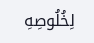لِخُلُوصِهِ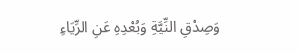وَصِدْقِ النِّيَّةِ وَبُعْدِهِ عَنِ الرِّيَاءِ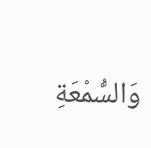وَالسُّمْعَةِ